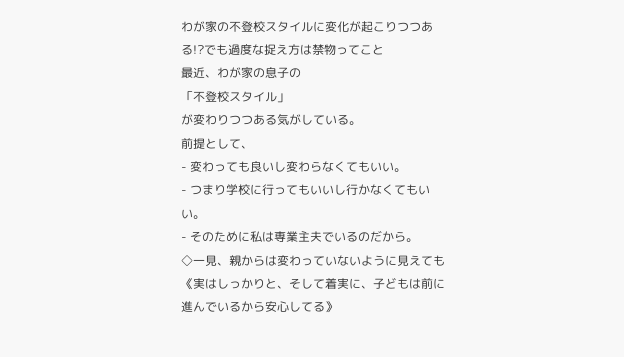わが家の不登校スタイルに変化が起こりつつある!?でも過度な捉え方は禁物ってこと
最近、わが家の息子の
「不登校スタイル」
が変わりつつある気がしている。
前提として、
- 変わっても良いし変わらなくてもいい。
- つまり学校に行ってもいいし行かなくてもいい。
- そのために私は専業主夫でいるのだから。
◇一見、親からは変わっていないように見えても
《実はしっかりと、そして着実に、子どもは前に進んでいるから安心してる》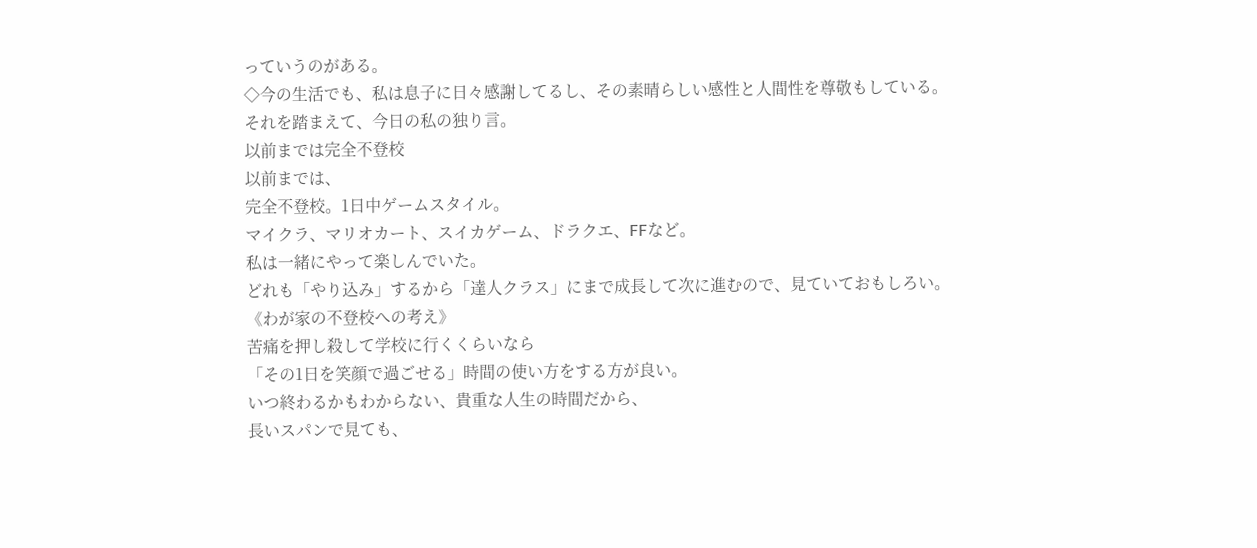っていうのがある。
◇今の生活でも、私は息子に日々感謝してるし、その素晴らしい感性と人間性を尊敬もしている。
それを踏まえて、今日の私の独り言。
以前までは完全不登校
以前までは、
完全不登校。1日中ゲームスタイル。
マイクラ、マリオカート、スイカゲーム、ドラクエ、FFなど。
私は一緒にやって楽しんでいた。
どれも「やり込み」するから「達人クラス」にまで成長して次に進むので、見ていておもしろい。
《わが家の不登校への考え》
苦痛を押し殺して学校に行くくらいなら
「その1日を笑顔で過ごせる」時間の使い方をする方が良い。
いつ終わるかもわからない、貴重な人生の時間だから、
長いスパンで見ても、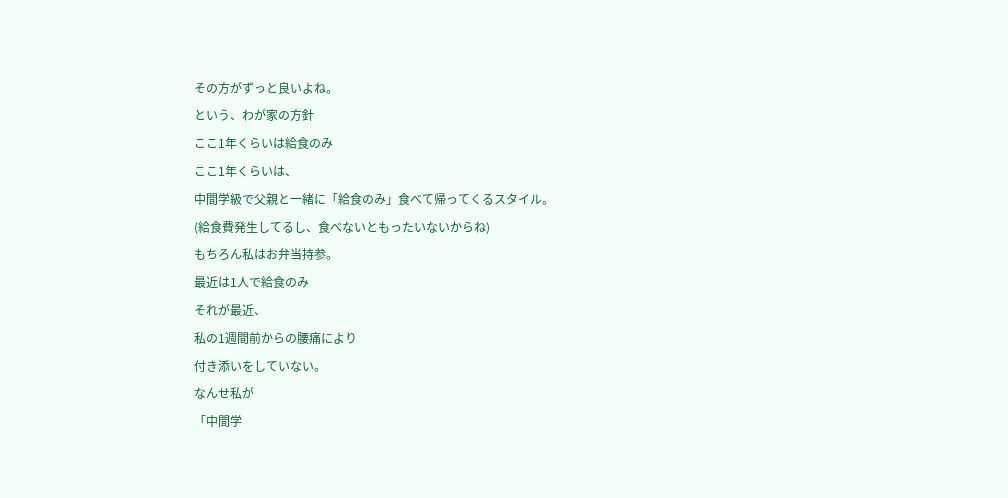その方がずっと良いよね。
という、わが家の方針
ここ1年くらいは給食のみ
ここ1年くらいは、
中間学級で父親と一緒に「給食のみ」食べて帰ってくるスタイル。
(給食費発生してるし、食べないともったいないからね)
もちろん私はお弁当持参。
最近は1人で給食のみ
それが最近、
私の1週間前からの腰痛により
付き添いをしていない。
なんせ私が
「中間学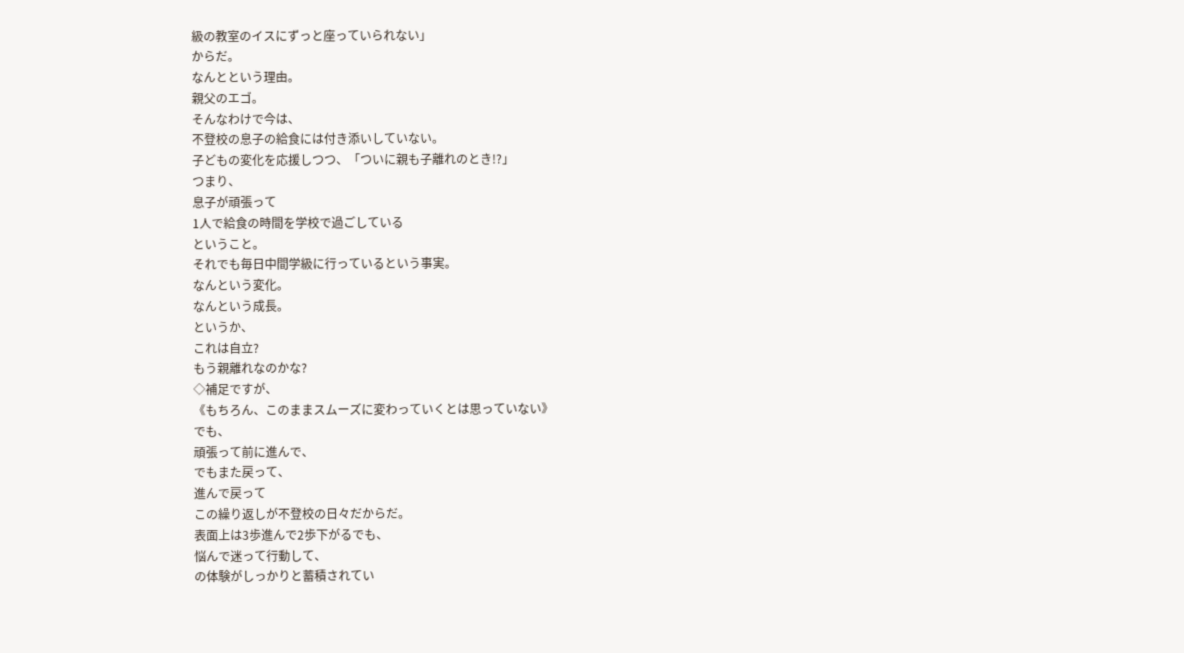級の教室のイスにずっと座っていられない」
からだ。
なんとという理由。
親父のエゴ。
そんなわけで今は、
不登校の息子の給食には付き添いしていない。
子どもの変化を応援しつつ、「ついに親も子離れのとき!?」
つまり、
息子が頑張って
1人で給食の時間を学校で過ごしている
ということ。
それでも毎日中間学級に行っているという事実。
なんという変化。
なんという成長。
というか、
これは自立?
もう親離れなのかな?
◇補足ですが、
《もちろん、このままスムーズに変わっていくとは思っていない》
でも、
頑張って前に進んで、
でもまた戻って、
進んで戻って
この繰り返しが不登校の日々だからだ。
表面上は3歩進んで2歩下がるでも、
悩んで迷って行動して、
の体験がしっかりと蓄積されてい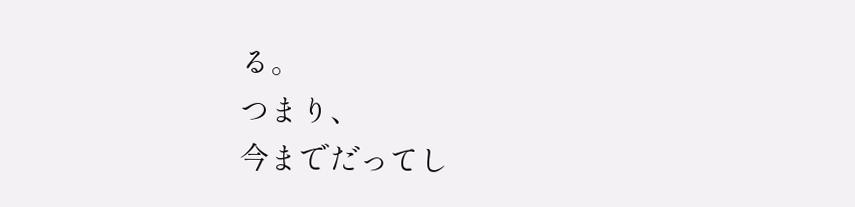る。
つまり、
今までだってし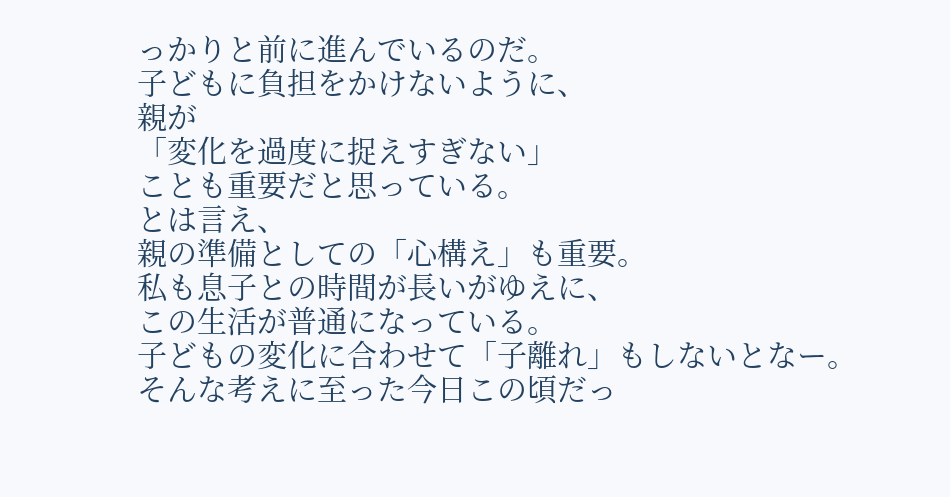っかりと前に進んでいるのだ。
子どもに負担をかけないように、
親が
「変化を過度に捉えすぎない」
ことも重要だと思っている。
とは言え、
親の準備としての「心構え」も重要。
私も息子との時間が長いがゆえに、
この生活が普通になっている。
子どもの変化に合わせて「子離れ」もしないとなー。
そんな考えに至った今日この頃だっ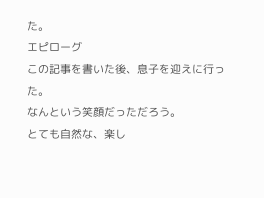た。
エピローグ
この記事を書いた後、息子を迎えに行った。
なんという笑顔だっただろう。
とても自然な、楽し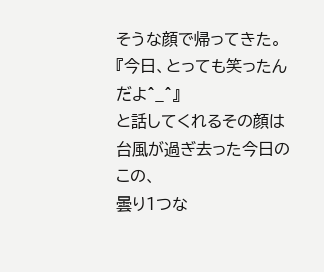そうな顔で帰ってきた。
『今日、とっても笑ったんだよ^_^』
と話してくれるその顔は
台風が過ぎ去った今日のこの、
曇り1つな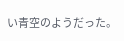い青空のようだった。